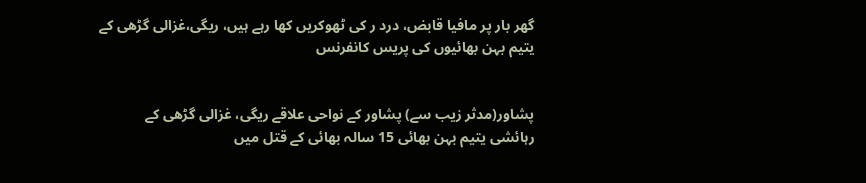گھر بار پر مافیا قابض، درد ر کی ٹھوکریں کھا رہے ہیں، ریگی،غزالی گڑھی کے یتیم بہن بھائیوں کی پریس کانفرنس


پشاور(مدثر زیب سے) پشاور کے نواحی علاقے ریگی، غزالی گڑھی کے رہائشی یتیم بہن بھائی 15 سالہ بھائی کے قتل میں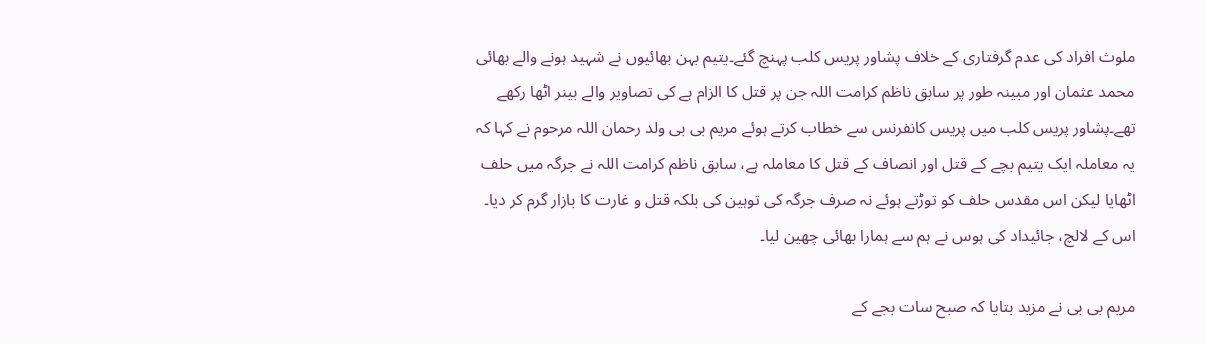ملوث افراد کی عدم گرفتاری کے خلاف پشاور پریس کلب پہنچ گئے۔یتیم بہن بھائیوں نے شہید ہونے والے بھائی محمد عثمان اور مبینہ طور پر سابق ناظم کرامت اللہ جن پر قتل کا الزام ہے کی تصاویر والے بینر اٹھا رکھے تھے۔پشاور پریس کلب میں پریس کانفرنس سے خطاب کرتے ہوئے مریم بی بی ولد رحمان اللہ مرحوم نے کہا کہ یہ معاملہ ایک یتیم بچے کے قتل اور انصاف کے قتل کا معاملہ ہے، سابق ناظم کرامت اللہ نے جرگہ میں حلف اٹھایا لیکن اس مقدس حلف کو توڑتے ہوئے نہ صرف جرگہ کی توہین کی بلکہ قتل و غارت کا بازار گرم کر دیا۔ اس کے لالچ، جائیداد کی ہوس نے ہم سے ہمارا بھائی چھین لیا۔

مریم بی بی نے مزید بتایا کہ صبح سات بجے کے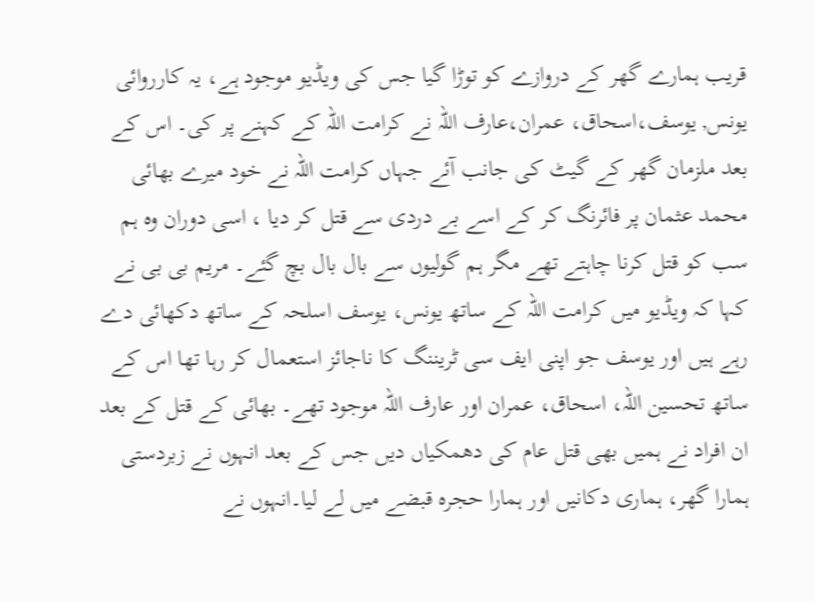قریب ہمارے گھر کے دروازے کو توڑا گیا جس کی ویڈیو موجود ہے، یہ کارروائی یونس, یوسف،اسحاق، عمران،عارف اللہ نے کرامت اللہ کے کہنے پر کی۔ اس کے بعد ملزمان گھر کے گیٹ کی جانب آئے جہاں کرامت اللہ نے خود میرے بھائی محمد عثمان پر فائرنگ کر کے اسے بے دردی سے قتل کر دیا ، اسی دوران وہ ہم سب کو قتل کرنا چاہتے تھے مگر ہم گولیوں سے بال بال بچ گئے۔ مریم بی بی نے کہا کہ ویڈیو میں کرامت اللہ کے ساتھ یونس، یوسف اسلحہ کے ساتھ دکھائی دے رہے ہیں اور یوسف جو اپنی ایف سی ٹریننگ کا ناجائز استعمال کر رہا تھا اس کے ساتھ تحسین اللہ، اسحاق، عمران اور عارف اللہ موجود تھے۔ بھائی کے قتل کے بعد ان افراد نے ہمیں بھی قتل عام کی دھمکیاں دیں جس کے بعد انہوں نے زبردستی ہمارا گھر، ہماری دکانیں اور ہمارا حجرہ قبضے میں لے لیا۔انہوں نے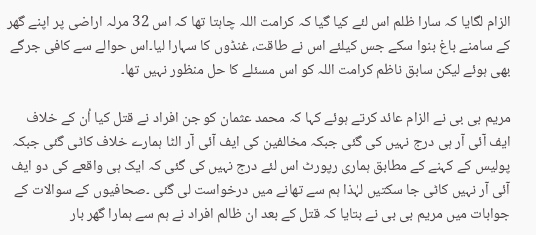الزام لگایا کہ سارا ظلم اس لئے کیا گیا کہ کرامت اللہ چاہتا تھا کہ اس 32 مرلہ اراضی پر اپنے گھر کے سامنے باغ بنوا سکے جس کیلئے اس نے طاقت، غنڈوں کا سہارا لیا۔اس حوالے سے کافی جرگے بھی ہوئے لیکن سابق ناظم کرامت اللہ کو اس مسئلے کا حل منظور نہیں تھا۔

مریم بی بی نے الزام عائد کرتے ہوئے کہا کہ محمد عثمان کو جن افراد نے قتل کیا اُن کے خلاف ایف آئی آر ہی درج نہیں کی گئی جبکہ مخالفین کی ایف آئی آر الٹا ہمارے خلاف کاٹی گئی جبکہ پولیس کے کہنے کے مطابق ہماری رپورٹ اس لئے درج نہیں کی گئی کہ ایک ہی واقعے کی دو ایف آئی آر نہیں کاٹی جا سکتیں لہٰذا ہم سے تھانے میں درخواست لی گئی ۔صحافیوں کے سوالات کے جوابات میں مریم بی بی نے بتایا کہ قتل کے بعد ان ظالم افراد نے ہم سے ہمارا گھر بار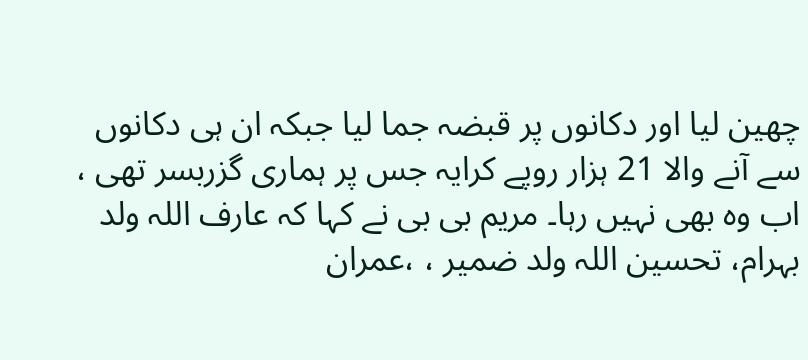چھین لیا اور دکانوں پر قبضہ جما لیا جبکہ ان ہی دکانوں سے آنے والا 21 ہزار روپے کرایہ جس پر ہماری گزربسر تھی ، اب وہ بھی نہیں رہا۔ مریم بی بی نے کہا کہ عارف اللہ ولد بہرام، تحسین اللہ ولد ضمیر ، ،عمران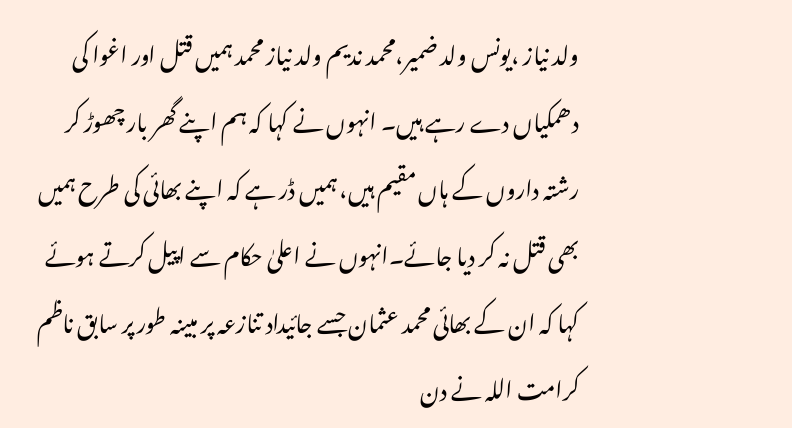ولد نیاز ،یونس ولد ضمیر،محمد ندیم ولد نیاز محمد ہمیں قتل اور اغوا کی دھمکیاں دے رہے ہیں۔ انہوں نے کہا کہ ہم اپنے گھر بار چھوڑ کر رشتہ داروں کے ہاں مقیم ہیں، ہمیں ڈر ہے کہ اپنے بھائی کی طرح ہمیں بھی قتل نہ کر دیا جائے۔انہوں نے اعلیٰ حکام سے اپیل کرتے ہوئے کہا کہ ان کے بھائی محمد عثمان جسے جائیداد تنازعہ پر مبینہ طور پر سابق ناظم کرامت اللہ نے دن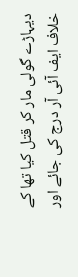دیہاڑے گولی مار کر قتل کیا تھا کے خلاف ایف آئی آر درج کی جائے اور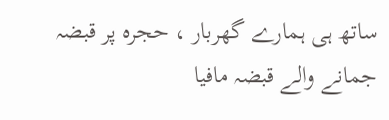ساتھ ہی ہمارے گھربار ، حجرہ پر قبضہ جمانے والے قبضہ مافیا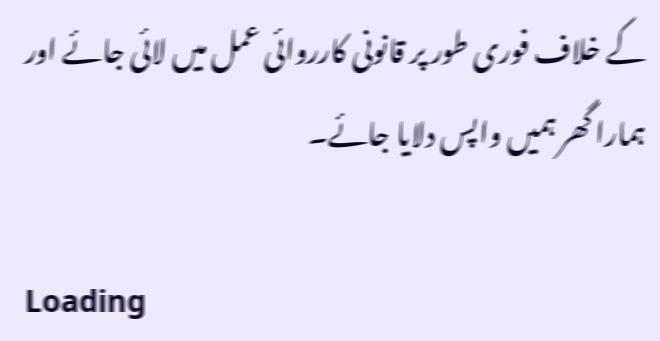کے خلاف فوری طور پر قانونی کارروائی عمل میں لائی جائے اور ہمارا گھر ہمیں واپس دلایا جائے۔

Loading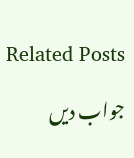Related Posts

جواب دیں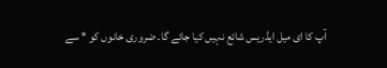آپ کا ای میل ایڈریس شائع نہیں کیا جائے گا۔ ضروری خانوں کو * سے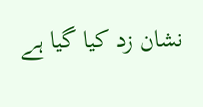نشان زد کیا گیا ہے